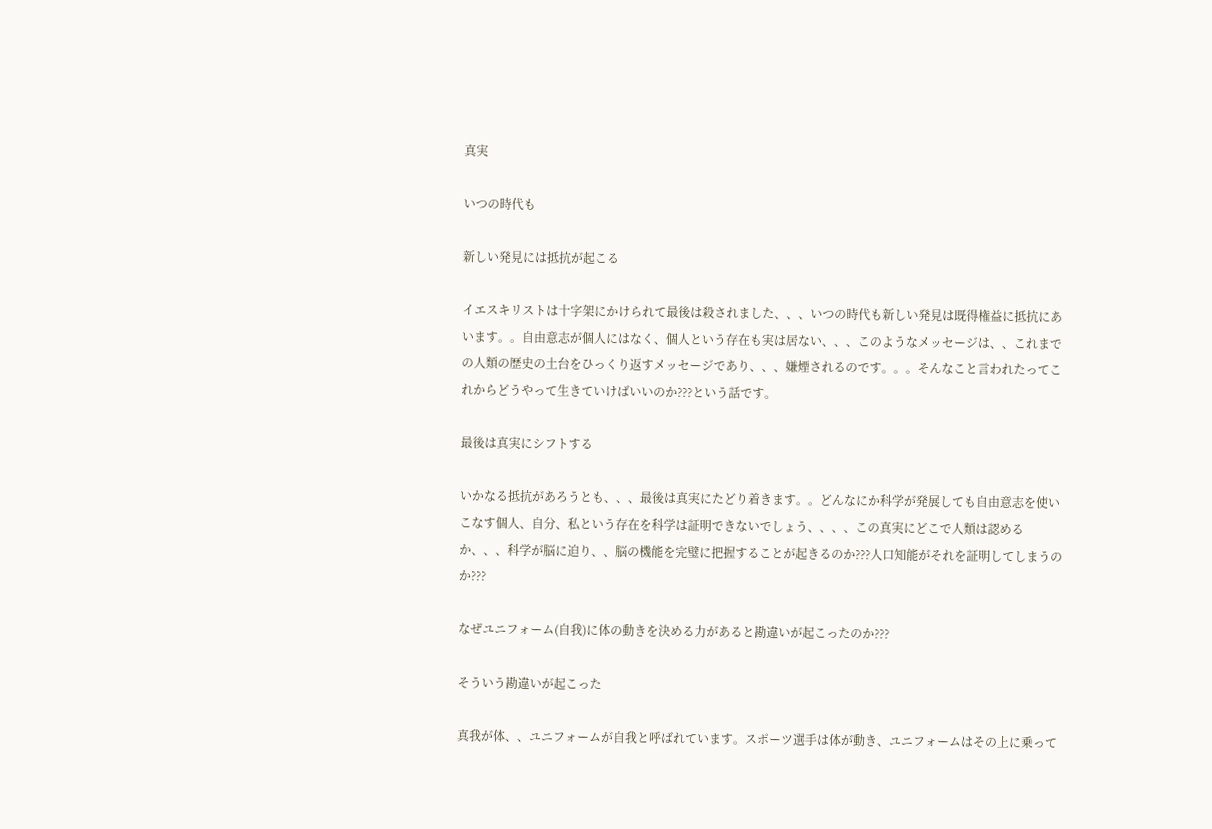真実

いつの時代も

新しい発見には抵抗が起こる

イエスキリストは十字架にかけられて最後は殺されました、、、いつの時代も新しい発見は既得権益に抵抗にあいます。。自由意志が個人にはなく、個人という存在も実は居ない、、、このようなメッセージは、、これまでの人類の歴史の土台をひっくり返すメッセージであり、、、嫌煙されるのです。。。そんなこと言われたってこれからどうやって生きていけばいいのか???という話です。

最後は真実にシフトする

いかなる抵抗があろうとも、、、最後は真実にたどり着きます。。どんなにか科学が発展しても自由意志を使いこなす個人、自分、私という存在を科学は証明できないでしょう、、、、この真実にどこで人類は認めるか、、、科学が脳に迫り、、脳の機能を完璧に把握することが起きるのか???人口知能がそれを証明してしまうのか???

なぜユニフォーム(自我)に体の動きを決める力があると勘違いが起こったのか???

そういう勘違いが起こった

真我が体、、ユニフォームが自我と呼ばれています。スポーツ選手は体が動き、ユニフォームはその上に乗って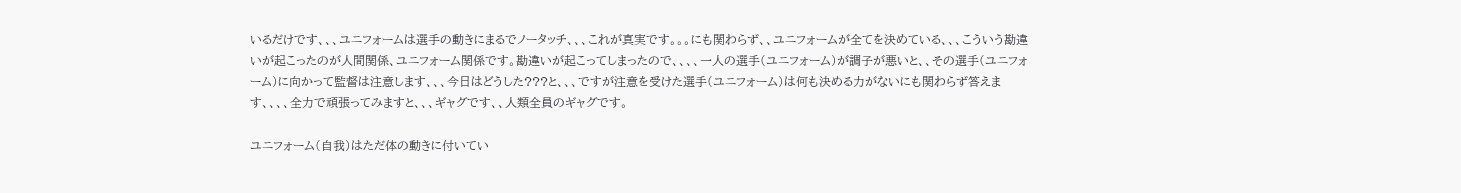いるだけです、、、ユニフォームは選手の動きにまるでノータッチ、、、これが真実です。。。にも関わらず、、ユニフォームが全てを決めている、、、こういう勘違いが起こったのが人間関係、ユニフォーム関係です。勘違いが起こってしまったので、、、、一人の選手(ユニフォーム)が調子が悪いと、、その選手(ユニフォーム)に向かって監督は注意します、、、今日はどうした???と、、、ですが注意を受けた選手(ユニフォーム)は何も決める力がないにも関わらず答えます、、、、全力で頑張ってみますと、、、ギャグです、、人類全員のギャグです。

ユニフォーム(自我)はただ体の動きに付いてい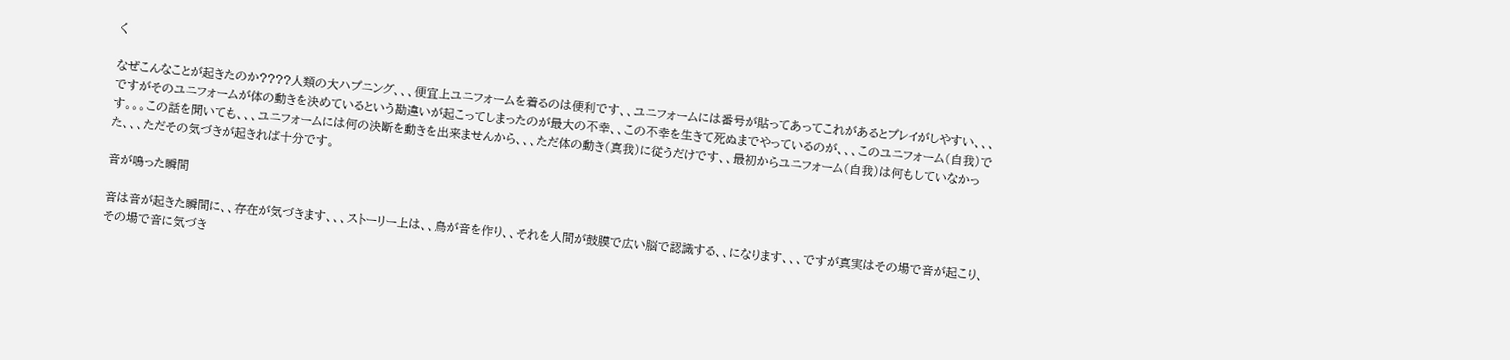く

なぜこんなことが起きたのか????人類の大ハプニング、、、便宜上ユニフォームを着るのは便利です、、ユニフォームには番号が貼ってあってこれがあるとプレイがしやすい、、、ですがそのユニフォームが体の動きを決めているという勘違いが起こってしまったのが最大の不幸、、この不幸を生きて死ぬまでやっているのが、、、このユニフォーム(自我)です。。。この話を聞いても、、、ユニフォームには何の決断を動きを出来ませんから、、、ただ体の動き(真我)に従うだけです、、最初からユニフォーム(自我)は何もしていなかった、、、ただその気づきが起きれば十分です。

音が鳴った瞬間

音は音が起きた瞬間に、、存在が気づきます、、、ストーリー上は、、鳥が音を作り、、それを人間が鼓膜で広い脳で認識する、、になります、、、ですが真実はその場で音が起こり、その場で音に気づき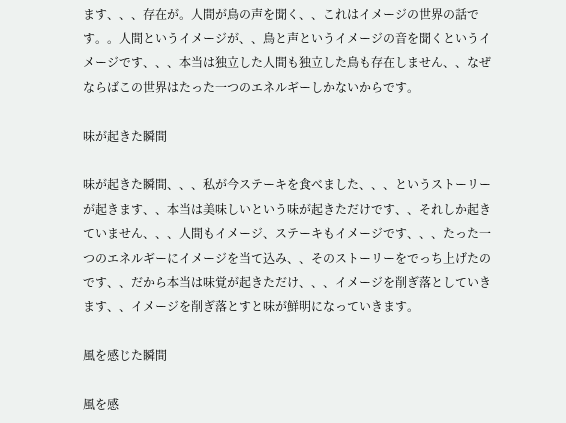ます、、、存在が。人間が鳥の声を聞く、、これはイメージの世界の話です。。人間というイメージが、、鳥と声というイメージの音を聞くというイメージです、、、本当は独立した人間も独立した鳥も存在しません、、なぜならばこの世界はたった一つのエネルギーしかないからです。

味が起きた瞬間

味が起きた瞬間、、、私が今ステーキを食べました、、、というストーリーが起きます、、本当は美味しいという味が起きただけです、、それしか起きていません、、、人間もイメージ、ステーキもイメージです、、、たった一つのエネルギーにイメージを当て込み、、そのストーリーをでっち上げたのです、、だから本当は味覚が起きただけ、、、イメージを削ぎ落としていきます、、イメージを削ぎ落とすと味が鮮明になっていきます。

風を感じた瞬間

風を感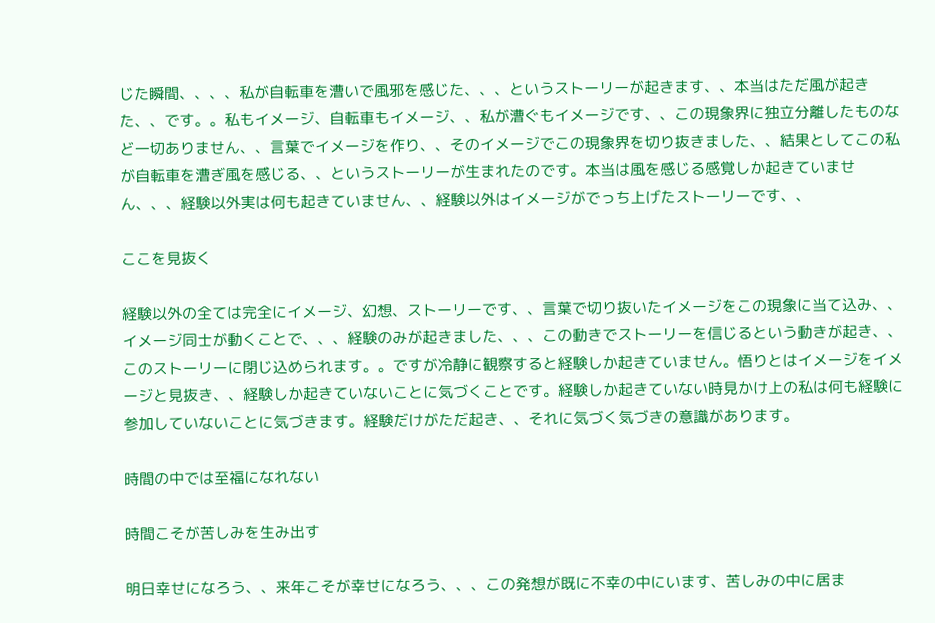じた瞬間、、、、私が自転車を漕いで風邪を感じた、、、というストーリーが起きます、、本当はただ風が起きた、、です。。私もイメージ、自転車もイメージ、、私が漕ぐもイメージです、、この現象界に独立分離したものなど一切ありません、、言葉でイメージを作り、、そのイメージでこの現象界を切り抜きました、、結果としてこの私が自転車を漕ぎ風を感じる、、というストーリーが生まれたのです。本当は風を感じる感覚しか起きていません、、、経験以外実は何も起きていません、、経験以外はイメージがでっち上げたストーリーです、、

ここを見抜く

経験以外の全ては完全にイメージ、幻想、ストーリーです、、言葉で切り抜いたイメージをこの現象に当て込み、、イメージ同士が動くことで、、、経験のみが起きました、、、この動きでストーリーを信じるという動きが起き、、このストーリーに閉じ込められます。。ですが冷静に観察すると経験しか起きていません。悟りとはイメージをイメージと見抜き、、経験しか起きていないことに気づくことです。経験しか起きていない時見かけ上の私は何も経験に参加していないことに気づきます。経験だけがただ起き、、それに気づく気づきの意識があります。

時間の中では至福になれない

時間こそが苦しみを生み出す

明日幸せになろう、、来年こそが幸せになろう、、、この発想が既に不幸の中にいます、苦しみの中に居ま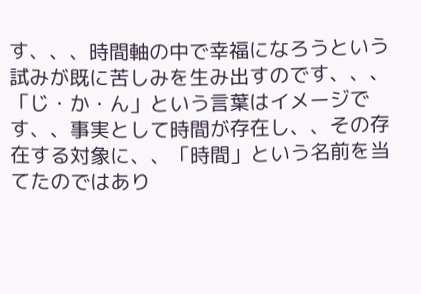す、、、時間軸の中で幸福になろうという試みが既に苦しみを生み出すのです、、、「じ・か・ん」という言葉はイメージです、、事実として時間が存在し、、その存在する対象に、、「時間」という名前を当てたのではあり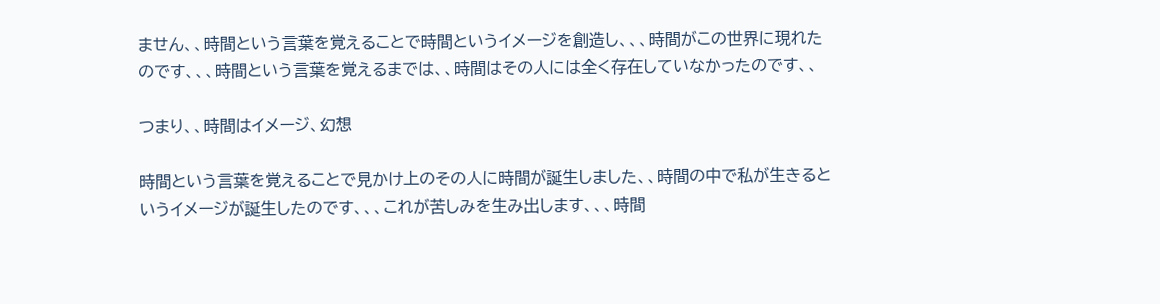ません、、時間という言葉を覚えることで時間というイメージを創造し、、、時間がこの世界に現れたのです、、、時間という言葉を覚えるまでは、、時間はその人には全く存在していなかったのです、、

つまり、、時間はイメージ、幻想

時間という言葉を覚えることで見かけ上のその人に時間が誕生しました、、時間の中で私が生きるというイメージが誕生したのです、、、これが苦しみを生み出します、、、時間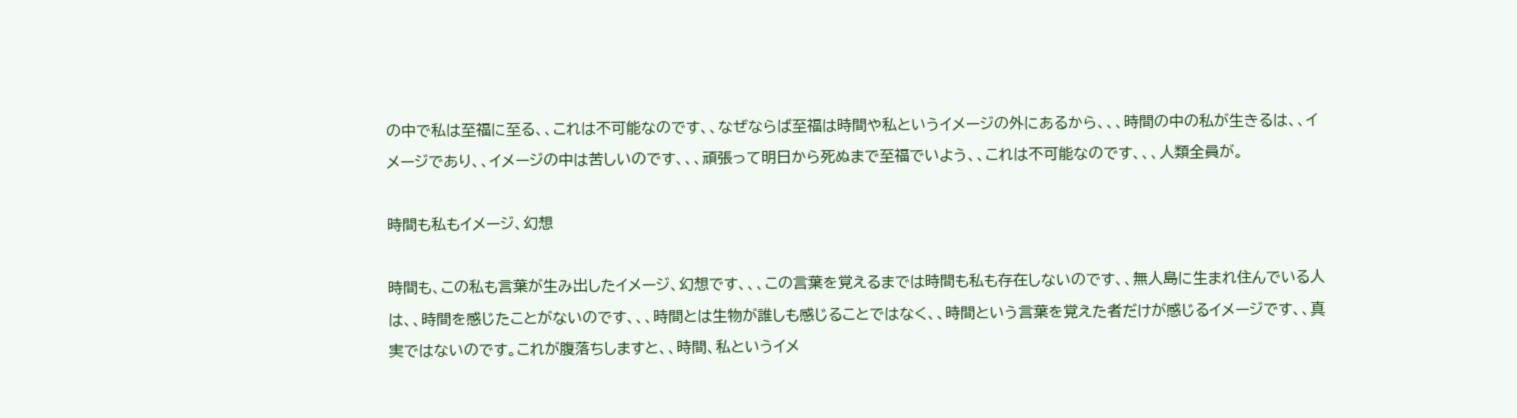の中で私は至福に至る、、これは不可能なのです、、なぜならば至福は時間や私というイメージの外にあるから、、、時間の中の私が生きるは、、イメージであり、、イメージの中は苦しいのです、、、頑張って明日から死ぬまで至福でいよう、、これは不可能なのです、、、人類全員が。

時間も私もイメージ、幻想

時間も、この私も言葉が生み出したイメージ、幻想です、、、この言葉を覚えるまでは時間も私も存在しないのです、、無人島に生まれ住んでいる人は、、時間を感じたことがないのです、、、時間とは生物が誰しも感じることではなく、、時間という言葉を覚えた者だけが感じるイメージです、、真実ではないのです。これが腹落ちしますと、、時間、私というイメ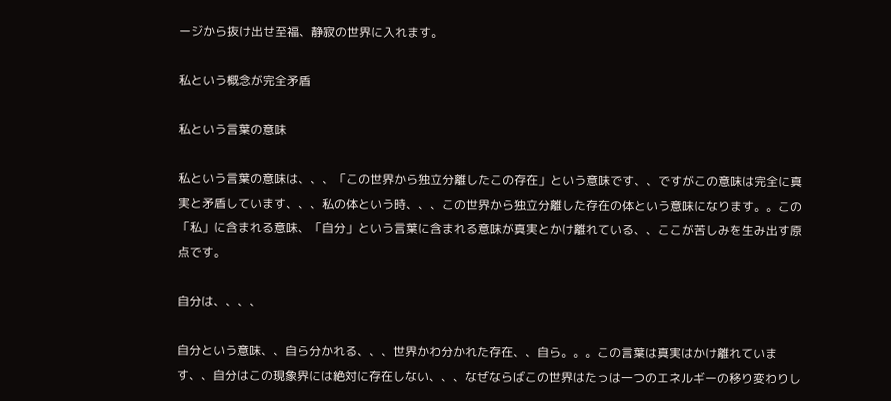ージから抜け出せ至福、静寂の世界に入れます。

私という概念が完全矛盾

私という言葉の意味

私という言葉の意味は、、、「この世界から独立分離したこの存在」という意味です、、ですがこの意味は完全に真実と矛盾しています、、、私の体という時、、、この世界から独立分離した存在の体という意味になります。。この「私」に含まれる意味、「自分」という言葉に含まれる意味が真実とかけ離れている、、ここが苦しみを生み出す原点です。

自分は、、、、

自分という意味、、自ら分かれる、、、世界かわ分かれた存在、、自ら。。。この言葉は真実はかけ離れています、、自分はこの現象界には絶対に存在しない、、、なぜならばこの世界はたっは一つのエネルギーの移り変わりし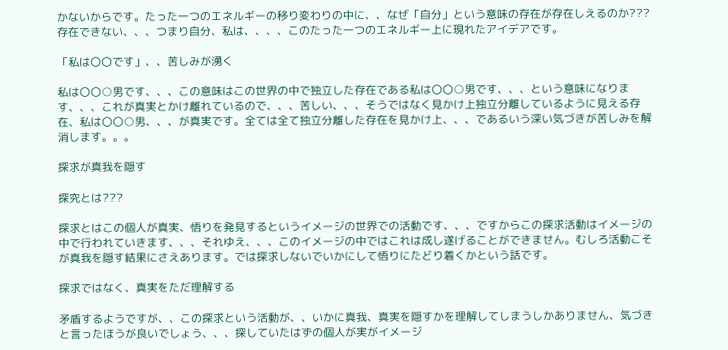かないからです。たった一つのエネルギーの移り変わりの中に、、なぜ「自分」という意味の存在が存在しえるのか???存在できない、、、つまり自分、私は、、、、このたった一つのエネルギー上に現れたアイデアです。

「私は〇〇です」、、苦しみが湧く

私は〇〇○男です、、、この意味はこの世界の中で独立した存在である私は〇〇○男です、、、という意味になります、、、これが真実とかけ離れているので、、、苦しい、、、そうではなく見かけ上独立分離しているように見える存在、私は〇〇○男、、、が真実です。全ては全て独立分離した存在を見かけ上、、、であるいう深い気づきが苦しみを解消します。。。

探求が真我を隠す

探究とは???

探求とはこの個人が真実、悟りを発見するというイメージの世界での活動です、、、ですからこの探求活動はイメージの中で行われていきます、、、それゆえ、、、このイメージの中ではこれは成し遂げることができません。むしろ活動こそが真我を隠す結果にさえあります。では探求しないでいかにして悟りにたどり着くかという話です。

探求ではなく、真実をただ理解する

矛盾するようですが、、この探求という活動が、、いかに真我、真実を隠すかを理解してしまうしかありません、気づきと言ったほうが良いでしょう、、、探していたはずの個人が実がイメージ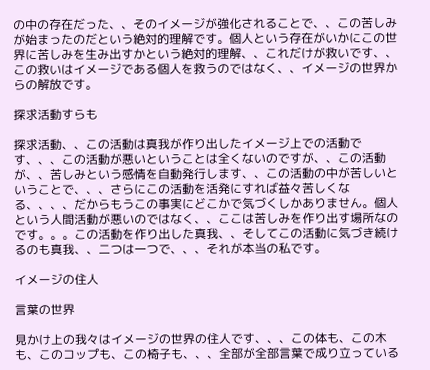の中の存在だった、、そのイメージが強化されることで、、この苦しみが始まったのだという絶対的理解です。個人という存在がいかにこの世界に苦しみを生み出すかという絶対的理解、、これだけが救いです、、この救いはイメージである個人を救うのではなく、、イメージの世界からの解放です。

探求活動すらも

探求活動、、この活動は真我が作り出したイメージ上での活動です、、、この活動が悪いということは全くないのですが、、この活動が、、苦しみという感情を自動発行します、、この活動の中が苦しいということで、、、さらにこの活動を活発にすれば益々苦しくなる、、、、だからもうこの事実にどこかで気づくしかありません。個人という人間活動が悪いのではなく、、ここは苦しみを作り出す場所なのです。。。この活動を作り出した真我、、そしてこの活動に気づき続けるのも真我、、二つは一つで、、、それが本当の私です。

イメージの住人

言葉の世界

見かけ上の我々はイメージの世界の住人です、、、この体も、この木も、このコップも、この椅子も、、、全部が全部言葉で成り立っている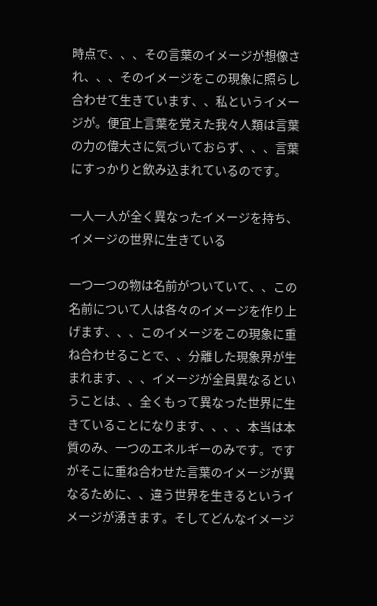時点で、、、その言葉のイメージが想像され、、、そのイメージをこの現象に照らし合わせて生きています、、私というイメージが。便宜上言葉を覚えた我々人類は言葉の力の偉大さに気づいておらず、、、言葉にすっかりと飲み込まれているのです。

一人一人が全く異なったイメージを持ち、イメージの世界に生きている

一つ一つの物は名前がついていて、、この名前について人は各々のイメージを作り上げます、、、このイメージをこの現象に重ね合わせることで、、分離した現象界が生まれます、、、イメージが全員異なるということは、、全くもって異なった世界に生きていることになります、、、、本当は本質のみ、一つのエネルギーのみです。ですがそこに重ね合わせた言葉のイメージが異なるために、、違う世界を生きるというイメージが湧きます。そしてどんなイメージ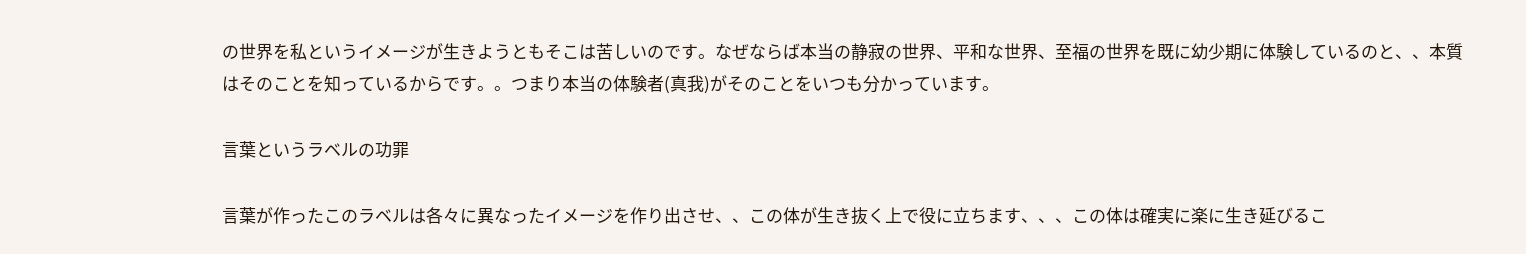の世界を私というイメージが生きようともそこは苦しいのです。なぜならば本当の静寂の世界、平和な世界、至福の世界を既に幼少期に体験しているのと、、本質はそのことを知っているからです。。つまり本当の体験者(真我)がそのことをいつも分かっています。

言葉というラベルの功罪

言葉が作ったこのラベルは各々に異なったイメージを作り出させ、、この体が生き抜く上で役に立ちます、、、この体は確実に楽に生き延びるこ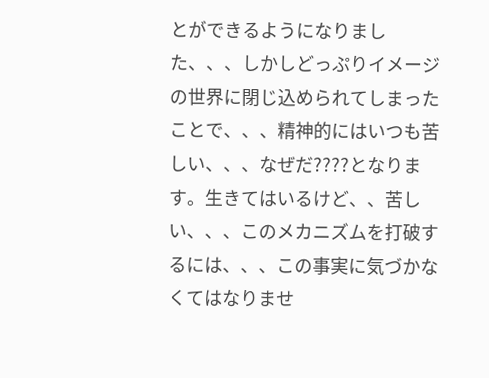とができるようになりました、、、しかしどっぷりイメージの世界に閉じ込められてしまったことで、、、精神的にはいつも苦しい、、、なぜだ????となります。生きてはいるけど、、苦しい、、、このメカニズムを打破するには、、、この事実に気づかなくてはなりませ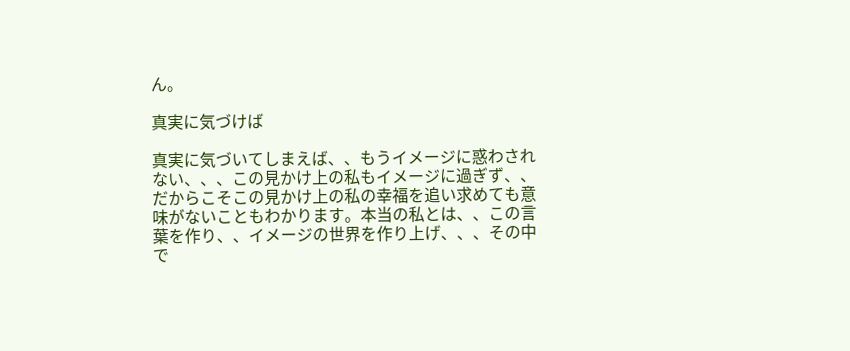ん。

真実に気づけば

真実に気づいてしまえば、、もうイメージに惑わされない、、、この見かけ上の私もイメージに過ぎず、、だからこそこの見かけ上の私の幸福を追い求めても意味がないこともわかります。本当の私とは、、この言葉を作り、、イメージの世界を作り上げ、、、その中で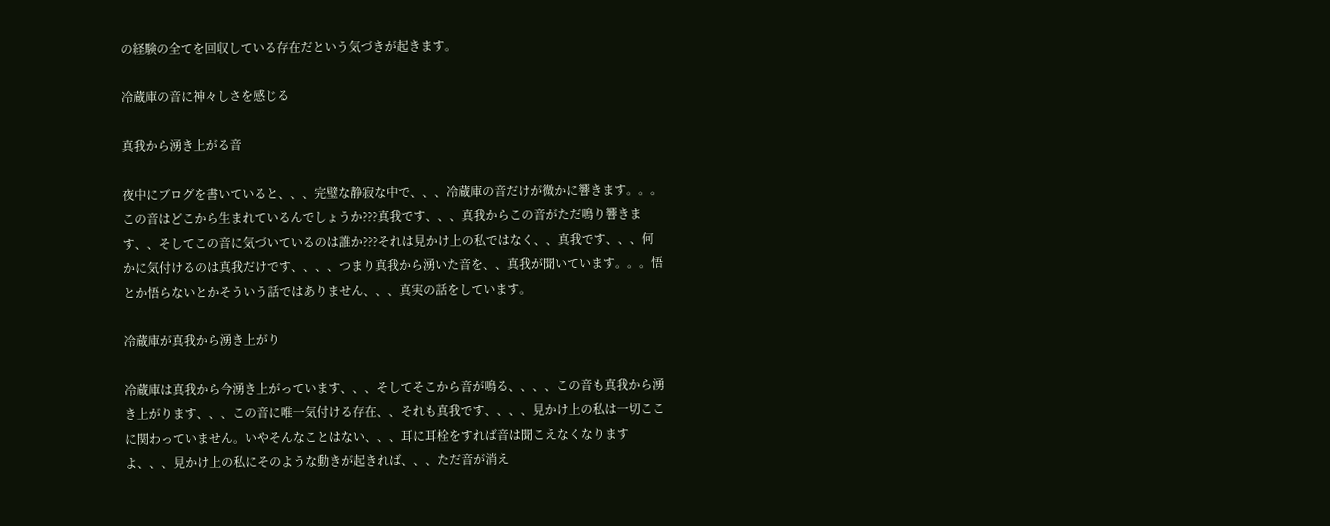の経験の全てを回収している存在だという気づきが起きます。

冷蔵庫の音に神々しさを感じる

真我から湧き上がる音

夜中にブログを書いていると、、、完璧な静寂な中で、、、冷蔵庫の音だけが微かに響きます。。。この音はどこから生まれているんでしょうか???真我です、、、真我からこの音がただ鳴り響きます、、そしてこの音に気づいているのは誰か???それは見かけ上の私ではなく、、真我です、、、何かに気付けるのは真我だけです、、、、つまり真我から湧いた音を、、真我が聞いています。。。悟とか悟らないとかそういう話ではありません、、、真実の話をしています。

冷蔵庫が真我から湧き上がり

冷蔵庫は真我から今湧き上がっています、、、そしてそこから音が鳴る、、、、この音も真我から湧き上がります、、、この音に唯一気付ける存在、、それも真我です、、、、見かけ上の私は一切ここに関わっていません。いやそんなことはない、、、耳に耳栓をすれば音は聞こえなくなりますよ、、、見かけ上の私にそのような動きが起きれば、、、ただ音が消え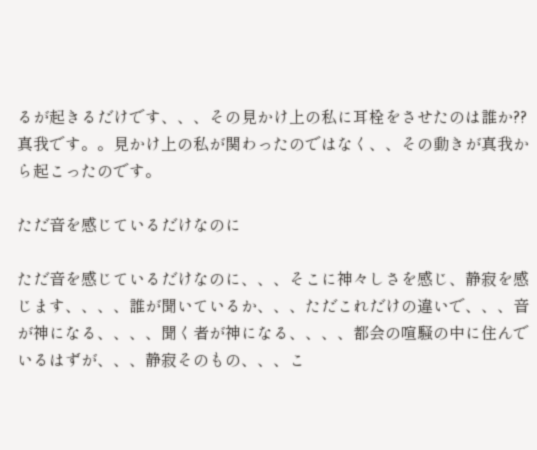るが起きるだけです、、、その見かけ上の私に耳栓をさせたのは誰か??真我です。。見かけ上の私が関わったのではなく、、その動きが真我から起こったのです。

ただ音を感じているだけなのに

ただ音を感じているだけなのに、、、そこに神々しさを感じ、静寂を感じます、、、、誰が聞いているか、、、ただこれだけの違いで、、、音が神になる、、、、聞く者が神になる、、、、都会の喧騒の中に住んでいるはずが、、、静寂そのもの、、、こ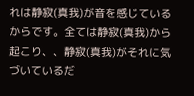れは静寂(真我)が音を感じているからです。全ては静寂(真我)から起こり、、静寂(真我)がそれに気づいているだ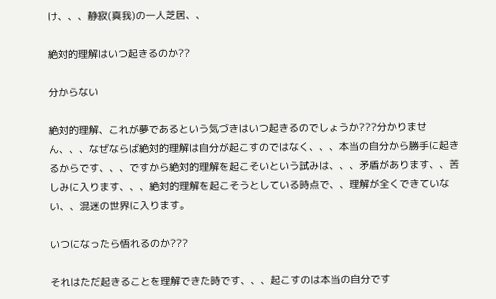け、、、静寂(真我)の一人芝居、、

絶対的理解はいつ起きるのか??

分からない

絶対的理解、これが夢であるという気づきはいつ起きるのでしょうか???分かりません、、、なぜならば絶対的理解は自分が起こすのではなく、、、本当の自分から勝手に起きるからです、、、ですから絶対的理解を起こそいという試みは、、、矛盾があります、、苦しみに入ります、、、絶対的理解を起こそうとしている時点で、、理解が全くできていない、、混迷の世界に入ります。

いつになったら悟れるのか???

それはただ起きることを理解できた時です、、、起こすのは本当の自分です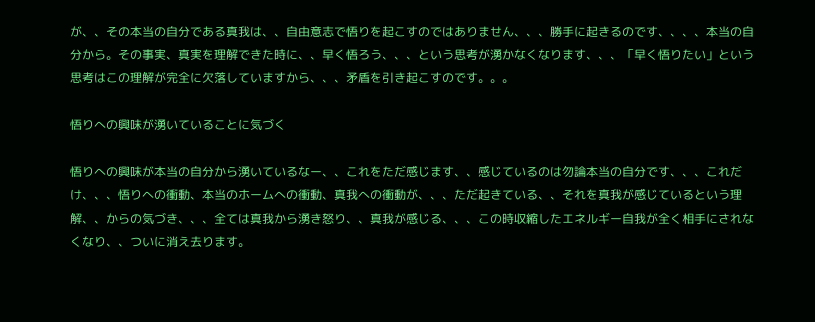が、、その本当の自分である真我は、、自由意志で悟りを起こすのではありません、、、勝手に起きるのです、、、、本当の自分から。その事実、真実を理解できた時に、、早く悟ろう、、、という思考が湧かなくなります、、、「早く悟りたい」という思考はこの理解が完全に欠落していますから、、、矛盾を引き起こすのです。。。

悟りへの興味が湧いていることに気づく

悟りへの興味が本当の自分から湧いているなー、、これをただ感じます、、感じているのは勿論本当の自分です、、、これだけ、、、悟りへの衝動、本当のホームへの衝動、真我への衝動が、、、ただ起きている、、それを真我が感じているという理解、、からの気づき、、、全ては真我から湧き怒り、、真我が感じる、、、この時収縮したエネルギー自我が全く相手にされなくなり、、ついに消え去ります。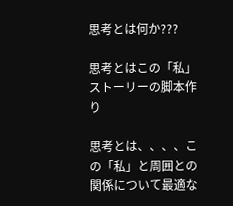思考とは何か???

思考とはこの「私」ストーリーの脚本作り

思考とは、、、、この「私」と周囲との関係について最適な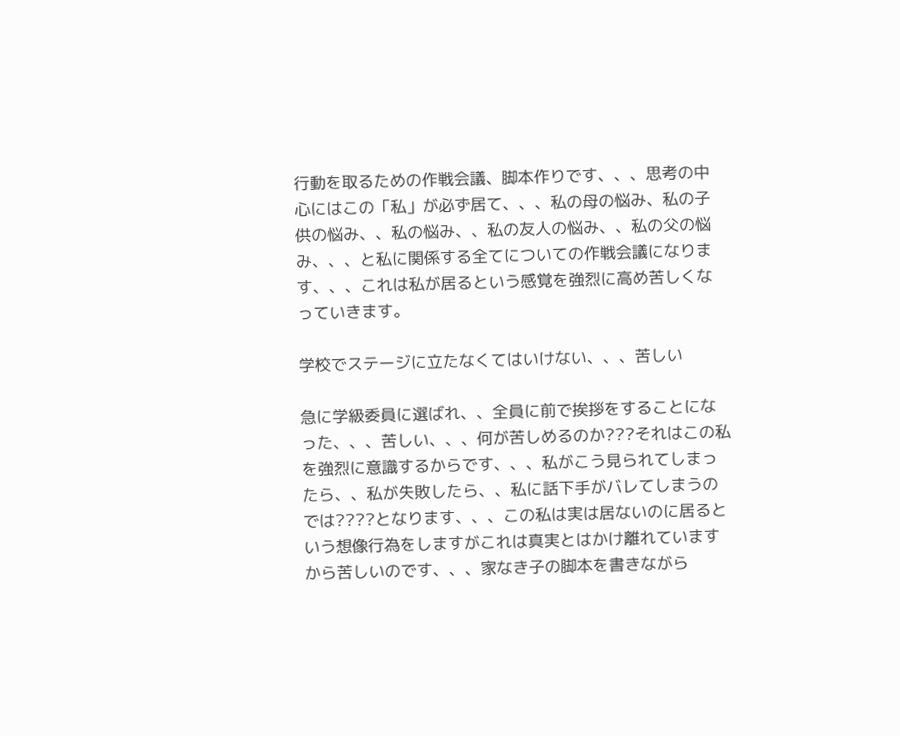行動を取るための作戦会議、脚本作りです、、、思考の中心にはこの「私」が必ず居て、、、私の母の悩み、私の子供の悩み、、私の悩み、、私の友人の悩み、、私の父の悩み、、、と私に関係する全てについての作戦会議になります、、、これは私が居るという感覚を強烈に高め苦しくなっていきます。

学校でステージに立たなくてはいけない、、、苦しい

急に学級委員に選ばれ、、全員に前で挨拶をすることになった、、、苦しい、、、何が苦しめるのか???それはこの私を強烈に意識するからです、、、私がこう見られてしまったら、、私が失敗したら、、私に話下手がバレてしまうのでは????となります、、、この私は実は居ないのに居るという想像行為をしますがこれは真実とはかけ離れていますから苦しいのです、、、家なき子の脚本を書きながら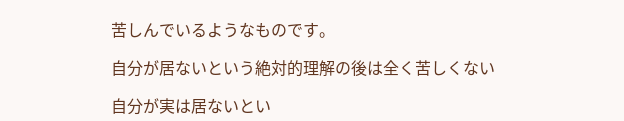苦しんでいるようなものです。

自分が居ないという絶対的理解の後は全く苦しくない

自分が実は居ないとい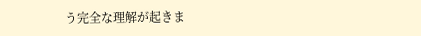う完全な理解が起きま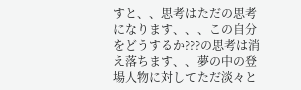すと、、思考はただの思考になります、、、この自分をどうするか???の思考は消え落ちます、、夢の中の登場人物に対してただ淡々と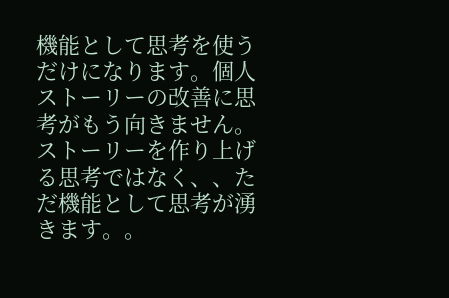機能として思考を使うだけになります。個人ストーリーの改善に思考がもう向きません。ストーリーを作り上げる思考ではなく、、ただ機能として思考が湧きます。。